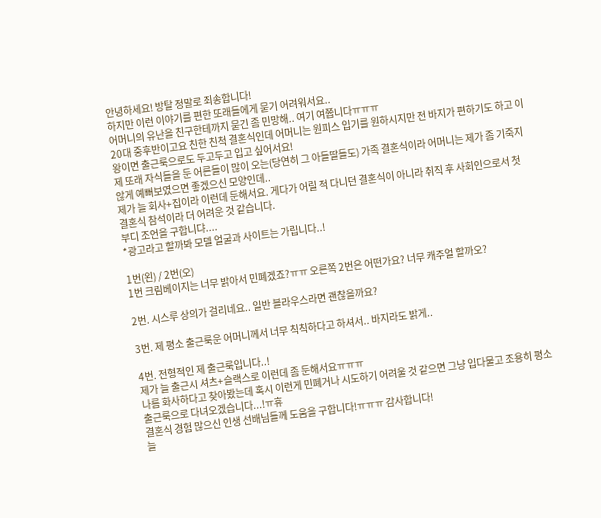안녕하세요! 방탈 정말로 죄송합니다!
하지만 이런 이야기를 편한 또래들에게 묻기 어려워서요..
어머니의 유난을 친구한테까지 묻긴 좀 민망해.. 여기 여쯉니다ㅠㅠㅠ
20대 중후반이고요 친한 친척 결혼식인데 어머니는 원피스 입기를 원하시지만 전 바지가 편하기도 하고 이왕이면 출근룩으로도 두고두고 입고 싶어서요!
제 또래 자식들을 둔 어른들이 많이 오는(당연히 그 아들딸들도) 가족 결혼식이라 어머니는 제가 좀 기죽지 않게 예뻐보였으면 좋겠으신 모양인데..
제가 늘 회사+집이라 이런데 둔해서요. 게다가 어릴 적 다니던 결혼식이 아니라 취직 후 사회인으로서 첫 결혼식 참석이라 더 어려운 것 같습니다.
부디 조언을 구합니댜....
*광고라고 할까봐 모델 얼굴과 사이트는 가립니다..!

1번(왼) / 2번(오)
1번 크림베이지는 너무 밝아서 민폐겠죠?ㅠㅠ 오른쪽 2번은 어떤가요? 너무 캐주얼 할까오?

2번. 시스루 상의가 걸리네요.. 일반 블라우스라면 괜찮을까요?

3번. 제 평소 출근룩운 어머니께서 너무 칙칙하다고 하셔서.. 바지라도 밝게..

4번. 전형적인 제 출근룩입니다..!
제가 늘 출근시 셔츠+슬랙스로 이런데 좀 둔해서요ㅠㅠㅠ
나름 화사하다고 찾아봤는데 혹시 이런게 민폐거나 시도하기 어려울 것 같으면 그냥 입다물고 조용히 평소 출근룩으로 다녀오겠습니다...!ㅠ휴
결혼식 경험 많으신 인생 선배님들께 도움을 구합니다!ㅠㅠㅠ 감사합니다!
늘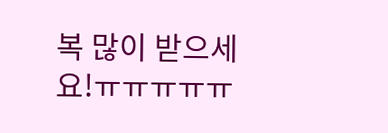복 많이 받으세요!ㅠㅠㅠㅠㅠ